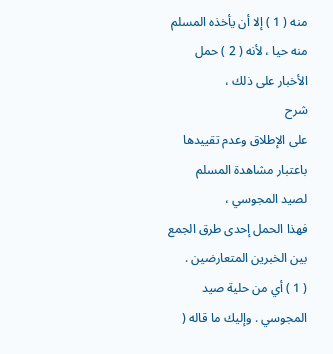منه ( 1 ) إلا أن يأخذه المسلم منه حيا ، لأنه ( 2 ) حمل الأخبار على ذلك ،
شرح
على الإطلاق وعدم تقييدها باعتبار مشاهدة المسلم لصيد المجوسي ،
فهذا الحمل إحدى طرق الجمع بين الخبرين المتعارضين .
( 1 ) أي من حلية صيد المجوسي . وإليك ما قاله (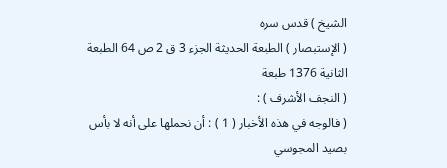الشيخ ) قدس سره
( الإستبصار ) الطبعة الحديثة الجزء 3 ق 2 ص 64 الطبعة الثانية 1376 طبعة
( النجف الأشرف ) :
( فالوجه في هذه الأخبار ( 1 ) : أن نحملها على أنه لا بأس بصيد المجوسي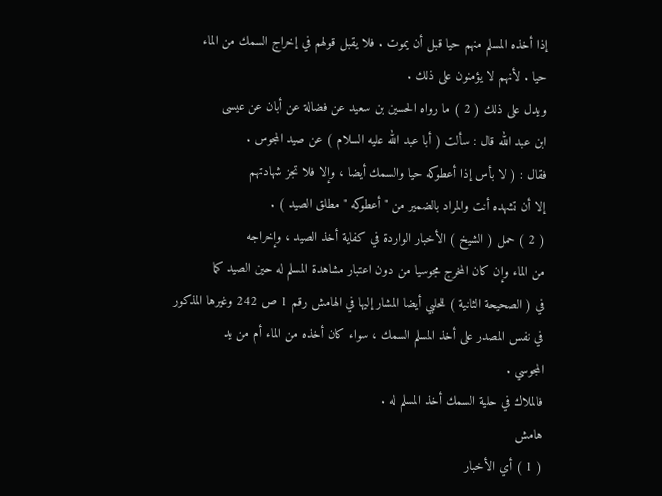إذا أخذه المسلم منهم حيا قبل أن يموت . فلا يقبل قولهم في إخراج السمك من الماء
حيا . لأنهم لا يؤمنون على ذلك .
ويدل على ذلك ( 2 ) ما رواه الحسين بن سعيد عن فضالة عن أبان عن عيسى
ابن عبد الله قال : سألت ( أبا عبد الله عليه السلام ) عن صيد المجوس .
فقال : ( لا بأس إذا أعطوكه حيا والسمك أيضا ، وإلا فلا تجز شهادتهم
إلا أن تشهده أنت والمراد بالضمير من " أعطوكه " مطلق الصيد ) .
( 2 ) حمل ( الشيخ ) الأخبار الواردة في كفاية أخذ الصيد ، وإخراجه
من الماء وإن كان المخرج مجوسيا من دون اعتبار مشاهدة المسلم له حين الصيد كما
في ( الصحيحة الثانية ) للحلبي أيضا المشار إليها في الهامش رقم 1 ص 242 وغيرها المذكور
في نفس المصدر على أخذ المسلم السمك ، سواء كان أخذه من الماء أم من يد
المجوسي .
فالملاك في حلية السمك أخذ المسلم له .
هامش
( 1 ) أي الأخبار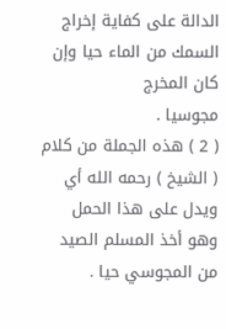الدالة على كفاية إخراج السمك من الماء حيا وإن كان المخرج
مجوسيا .
( 2 ) هذه الجملة من كلام ( الشيخ ) رحمه الله أي ويدل على هذا الحمل
وهو أخذ المسلم الصيد من المجوسي حيا .